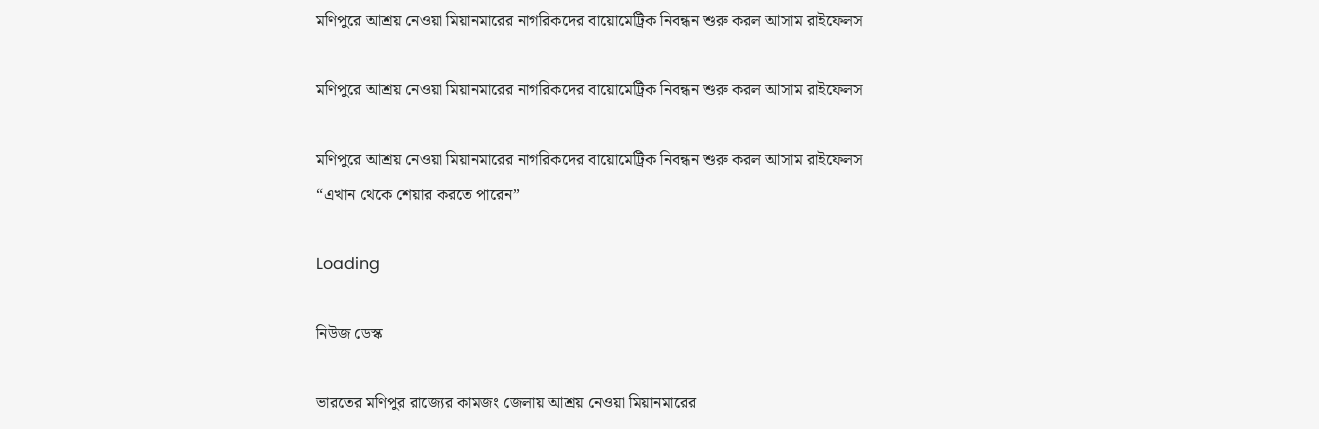মণিপুরে আশ্রয় নেওয়া মিয়ানমারের নাগরিকদের বায়োমেট্রিক নিবন্ধন শুরু করল আসাম রাইফেলস

মণিপুরে আশ্রয় নেওয়া মিয়ানমারের নাগরিকদের বায়োমেট্রিক নিবন্ধন শুরু করল আসাম রাইফেলস

মণিপুরে আশ্রয় নেওয়া মিয়ানমারের নাগরিকদের বায়োমেট্রিক নিবন্ধন শুরু করল আসাম রাইফেলস
“এখান থেকে শেয়ার করতে পারেন”

Loading

নিউজ ডেস্ক

ভারতের মণিপুর রাজ্যের কামজং জেলায় আশ্রয় নেওয়া মিয়ানমারের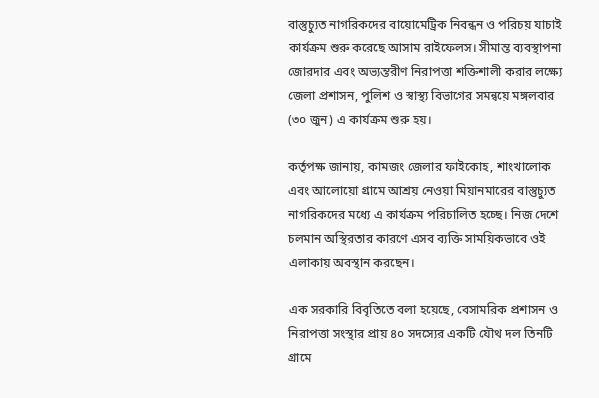বাস্তুচ্যুত নাগরিকদের বায়োমেট্রিক নিবন্ধন ও পরিচয় যাচাই কার্যক্রম শুরু করেছে আসাম রাইফেলস। সীমান্ত ব্যবস্থাপনা জোরদার এবং অভ্যন্তরীণ নিরাপত্তা শক্তিশালী করার লক্ষ্যে জেলা প্রশাসন, পুলিশ ও স্বাস্থ্য বিভাগের সমন্বয়ে মঙ্গলবার (৩০ জুন) এ কার্যক্রম শুরু হয়।

কর্তৃপক্ষ জানায়, কামজং জেলার ফাইকোহ, শাংখালোক এবং আলোয়ো গ্রামে আশ্রয় নেওয়া মিয়ানমারের বাস্তুচ্যুত নাগরিকদের মধ্যে এ কার্যক্রম পরিচালিত হচ্ছে। নিজ দেশে চলমান অস্থিরতার কারণে এসব ব্যক্তি সাময়িকভাবে ওই এলাকায় অবস্থান করছেন।

এক সরকারি বিবৃতিতে বলা হয়েছে, বেসামরিক প্রশাসন ও নিরাপত্তা সংস্থার প্রায় ৪০ সদস্যের একটি যৌথ দল তিনটি গ্রামে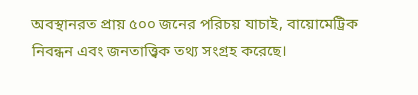অবস্থানরত প্রায় ৫০০ জনের পরিচয় যাচাই, বায়োমেট্রিক নিবন্ধন এবং জনতাত্ত্বিক তথ্য সংগ্রহ করেছে।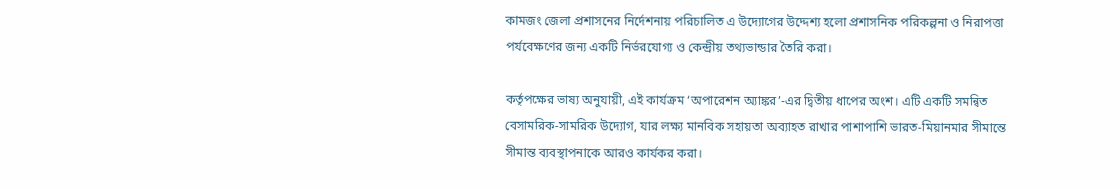কামজং জেলা প্রশাসনের নির্দেশনায় পরিচালিত এ উদ্যোগের উদ্দেশ্য হলো প্রশাসনিক পরিকল্পনা ও নিরাপত্তা পর্যবেক্ষণের জন্য একটি নির্ভরযোগ্য ও কেন্দ্রীয় তথ্যভান্ডার তৈরি করা।

কর্তৃপক্ষের ভাষ্য অনুযায়ী, এই কার্যক্রম ‘অপারেশন অ্যাঙ্কর’-এর দ্বিতীয় ধাপের অংশ। এটি একটি সমন্বিত বেসামরিক-সামরিক উদ্যোগ, যার লক্ষ্য মানবিক সহায়তা অব্যাহত রাখার পাশাপাশি ভারত-মিয়ানমার সীমান্তে সীমান্ত ব্যবস্থাপনাকে আরও কার্যকর করা।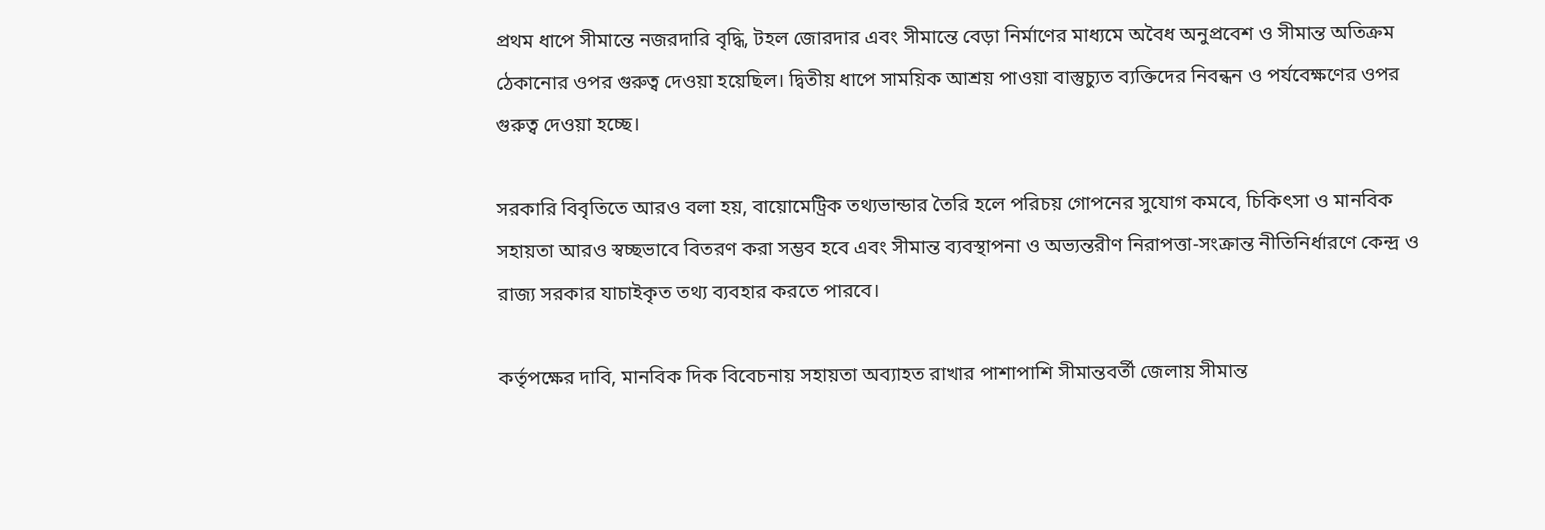প্রথম ধাপে সীমান্তে নজরদারি বৃদ্ধি, টহল জোরদার এবং সীমান্তে বেড়া নির্মাণের মাধ্যমে অবৈধ অনুপ্রবেশ ও সীমান্ত অতিক্রম ঠেকানোর ওপর গুরুত্ব দেওয়া হয়েছিল। দ্বিতীয় ধাপে সাময়িক আশ্রয় পাওয়া বাস্তুচ্যুত ব্যক্তিদের নিবন্ধন ও পর্যবেক্ষণের ওপর গুরুত্ব দেওয়া হচ্ছে।

সরকারি বিবৃতিতে আরও বলা হয়, বায়োমেট্রিক তথ্যভান্ডার তৈরি হলে পরিচয় গোপনের সুযোগ কমবে, চিকিৎসা ও মানবিক সহায়তা আরও স্বচ্ছভাবে বিতরণ করা সম্ভব হবে এবং সীমান্ত ব্যবস্থাপনা ও অভ্যন্তরীণ নিরাপত্তা-সংক্রান্ত নীতিনির্ধারণে কেন্দ্র ও রাজ্য সরকার যাচাইকৃত তথ্য ব্যবহার করতে পারবে।

কর্তৃপক্ষের দাবি, মানবিক দিক বিবেচনায় সহায়তা অব্যাহত রাখার পাশাপাশি সীমান্তবর্তী জেলায় সীমান্ত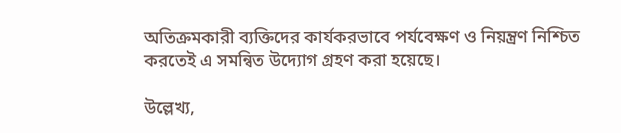অতিক্রমকারী ব্যক্তিদের কার্যকরভাবে পর্যবেক্ষণ ও নিয়ন্ত্রণ নিশ্চিত করতেই এ সমন্বিত উদ্যোগ গ্রহণ করা হয়েছে।

উল্লেখ্য,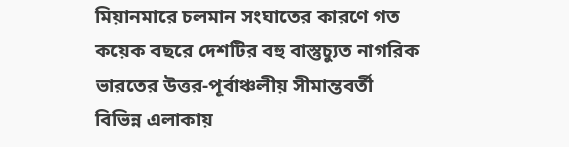মিয়ানমারে চলমান সংঘাতের কারণে গত কয়েক বছরে দেশটির বহু বাস্তুচ্যুত নাগরিক ভারতের উত্তর-পূর্বাঞ্চলীয় সীমান্তবর্তী বিভিন্ন এলাকায়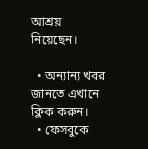আশ্রয় নিয়েছেন।

  • অন্যান্য খবর জানতে এখানে ক্লিক করুন।
  • ফেসবুকে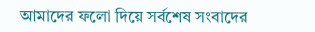আমাদের ফলো দিয়ে সর্বশেষ সংবাদের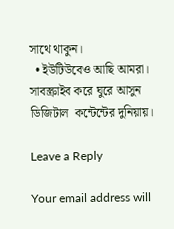সাথে থাকুন।
  • ইউটিউবেও আছি আমরা। সাবস্ক্রাইব করে ঘুরে আসুন ডিজিটাল  কন্টেন্টের দুনিয়ায়।

Leave a Reply

Your email address will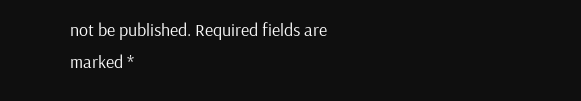not be published. Required fields are marked *